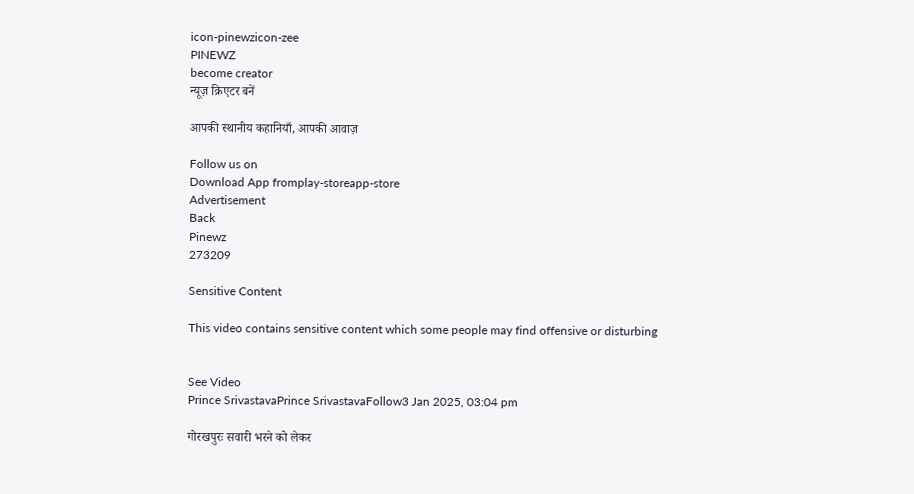icon-pinewzicon-zee
PINEWZ
become creator
न्यूज़ क्रिएटर बनें

आपकी स्थानीय कहानियाँ, आपकी आवाज़

Follow us on
Download App fromplay-storeapp-store
Advertisement
Back
Pinewz
273209

Sensitive Content

This video contains sensitive content which some people may find offensive or disturbing


See Video
Prince SrivastavaPrince SrivastavaFollow3 Jan 2025, 03:04 pm

गोरखपुरः सवारी भरने को लेकर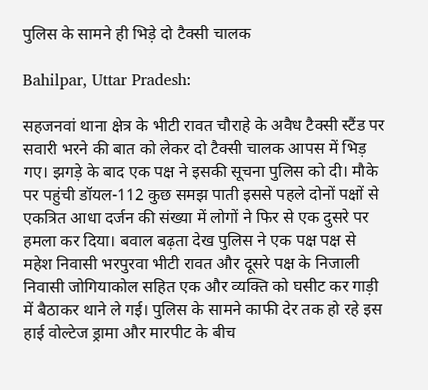पुलिस के सामने ही भिड़े दो टैक्सी चालक

Bahilpar, Uttar Pradesh:

सहजनवां थाना क्षेत्र के भीटी रावत चौराहे के अवैध टैक्सी स्टैंड पर सवारी भरने की बात को लेकर दो टैक्सी चालक आपस में भिड़ गए। झगड़े के बाद एक पक्ष ने इसकी सूचना पुलिस को दी। मौके पर पहुंची डॉयल-112 कुछ समझ पाती इससे पहले दोनों पक्षों से एकत्रित आधा दर्जन की संख्या में लोगों ने फिर से एक दुसरे पर हमला कर दिया। बवाल बढ़ता देख पुलिस ने एक पक्ष पक्ष से महेश निवासी भरपुरवा भीटी रावत और दूसरे पक्ष के निजाली निवासी जोगियाकोल सहित एक और व्यक्ति को घसीट कर गाड़ी में बैठाकर थाने ले गई। पुलिस के सामने काफी देर तक हो रहे इस हाई वोल्टेज ड्रामा और मारपीट के बीच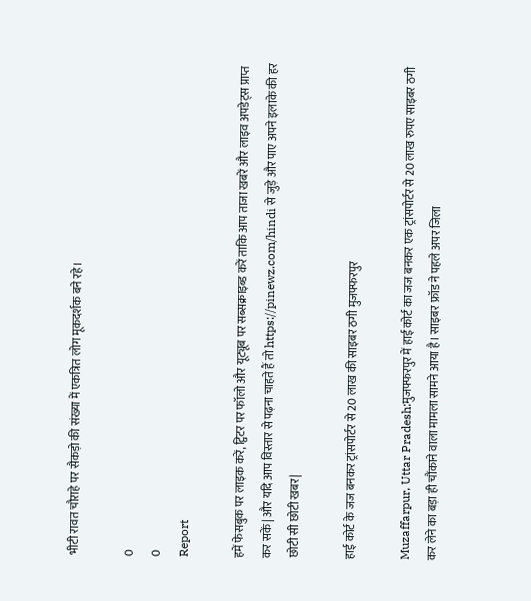भीटी रावत चौराहे पर सैकड़ो की संख्या में एकत्रित लोग मूकदर्शक बने रहे।

0
0
Report

हमें फेसबुक पर लाइक करें, ट्विटर पर फॉलो और यूट्यूब पर सब्सक्राइब्ड करें ताकि आप ताजा खबरें और लाइव अपडेट्स प्राप्त कर सकें| और यदि आप विस्तार से पढ़ना चाहते हैं तो https://pinewz.com/hindi से जुड़े और पाए अपने इलाके की हर छोटी सी छोटी खबर|

हाई कोर्ट के जज बनकर ट्रांसपोर्टर से 20 लाख की साइबर ठगी मुजफ्फरपुर

Muzaffarpur, Uttar Pradesh:मुजफ्फरपुर में हाई कोर्ट का जज बनकर एक ट्रांसपोर्टर से 20 लाख रुपए साइबर ठगी कर लेने का बड़ा ही चौंकाने वाला मामला सामने आया है। साइबर फ्रॉड ने पहले अपर जिला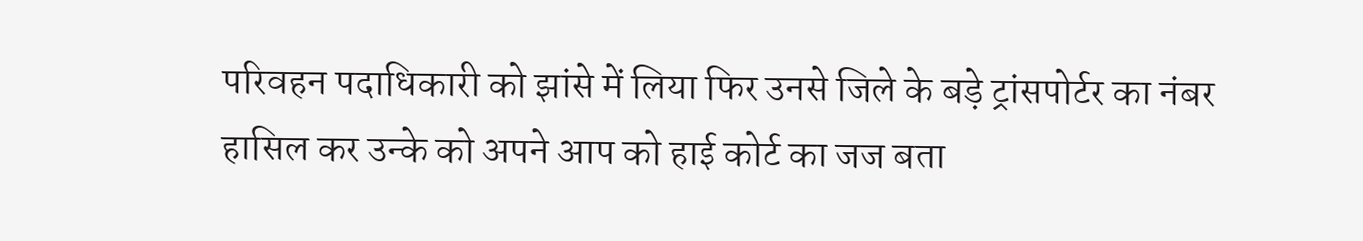परिवहन पदाधिकारी को झांसे में लिया फिर उनसे जिले के बड़े ट्रांसपोर्टर का नंबर हासिल कर उन्के को अपने आप को हाई कोर्ट का जज बता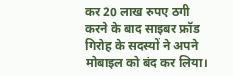कर 20 लाख रुपए ठगी करने के बाद साइबर फ्रॉड गिरोह के सदस्यों ने अपने मोबाइल को बंद कर लिया।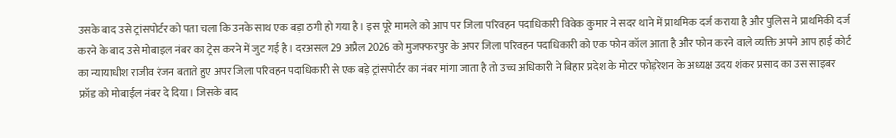उसके बाद उसे ट्रांसपोर्टर को पता चला कि उनके साथ एक बड़ा ठगी हो गया है। इस पूरे मामले को आप पर जिला परिवहन पदाधिकारी विवेक कुमार ने सदर थाने में प्राथमिक दर्ज कराया है और पुलिस ने प्राथमिकी दर्ज करने के बाद उसे मोबाइल नंबर का ट्रेस करने में जुट गई है। दरअसल 29 अप्रैल 2026 को मुजफ्फरपुर के अपर जिला परिवहन पदाधिकारी को एक फोन कॉल आता है और फोन करने वाले व्यक्ति अपने आप हाई कोर्ट का न्यायाधीश राजीव रंजन बताते हुए अपर जिला परिवहन पदाधिकारी से एक बड़े ट्रांसपोर्टर का नंबर मांगा जाता है तो उच्च अधिकारी ने बिहार प्रदेश के मोटर फोड़रेशन के अध्यक्ष उदय शंकर प्रसाद का उस साइबर फ्रॉड को मोबाईल नंबर दे दिया। जिसके बाद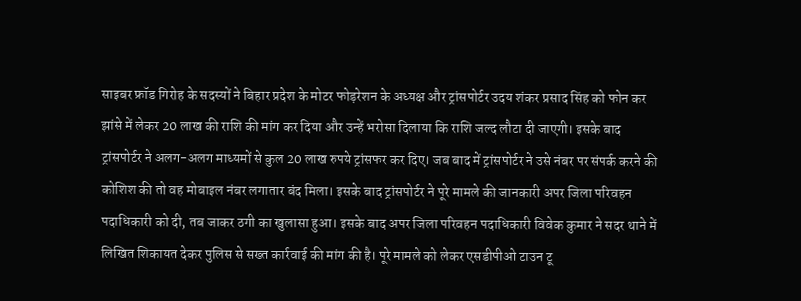साइबर फ्रॉड गिरोह के सदस्यों ने बिहार प्रदेश के मोटर फोड़रेशन के अध्यक्ष और ट्रांसपोर्टर उदय शंकर प्रसाद सिंह को फोन कर झांसे में लेकर 20 लाख की राशि की मांग कर दिया और उन्हें भरोसा दिलाया कि राशि जल्द लौटा दी जाएगी। इसके बाद ट्रांसपोर्टर ने अलग-अलग माध्यमों से कुल 20 लाख रुपये ट्रांसफर कर दिए। जब बाद में ट्रांसपोर्टर ने उसे नंबर पर संपर्क करने की कोशिश की तो वह मोबाइल नंबर लगातार बंद मिला। इसके बाद ट्रांसपोर्टर ने पूरे मामले की जानकारी अपर जिला परिवहन पदाधिकारी को दी, तब जाकर ठगी का खुलासा हुआ। इसके बाद अपर जिला परिवहन पदाधिकारी विवेक कुमार ने सदर थाने में लिखित शिकायत देकर पुलिस से सख्त कार्रवाई की मांग की है। पूरे मामले को लेकर एसडीपीओ टाउन टू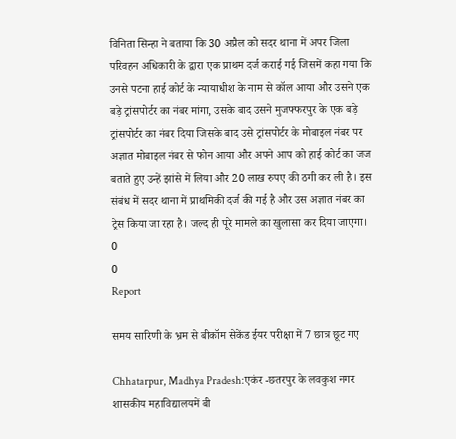विनिता सिन्हा ने बताया कि 30 अप्रैल को सदर थाना में अपर जिला परिवहन अधिकारी के द्वारा एक प्राथम दर्ज कराई गई जिसमें कहा गया कि उनसे पटना हाई कोर्ट के न्यायाधीश के नाम से कॉल आया और उसने एक बड़े ट्रांसपोर्टर का नंबर मांगा, उसके बाद उसने मुजफ्फरपुर के एक बड़े ट्रांसपोर्टर का नंबर दिया जिसके बाद उसे ट्रांसपोर्टर के मोबाइल नंबर पर अज्ञात मोबाइल नंबर से फोन आया और अपने आप को हाई कोर्ट का जज बताते हुए उन्हें झांसे में लिया और 20 लाख रुपए की ठगी कर ली है। इस संबंध में सदर थाना में प्राथमिकी दर्ज की गई है और उस अज्ञात नंबर का ट्रेस किया जा रहा है। जल्द ही पूरे मामले का खुलासा कर दिया जाएगा।
0
0
Report

समय सारिणी के भ्रम से बीकॉम सेकेंड ईयर परीक्षा में 7 छात्र छूट गए

Chhatarpur, Madhya Pradesh:एकंर -छतरपुर के लवकुश नगर शासकीय महाविद्यालयमें बी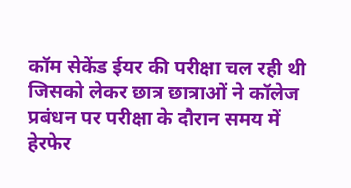कॉम सेकेंड ईयर की परीक्षा चल रही थी जिसको लेकर छात्र छात्राओं ने कॉलेज प्रबंधन पर परीक्षा के दौरान समय में हेरफेर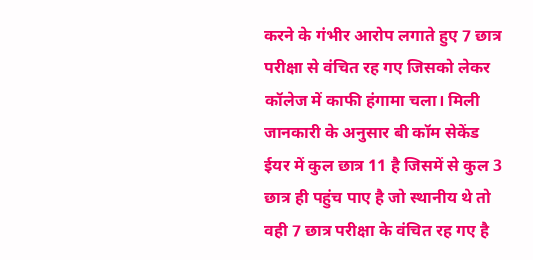करने के गंभीर आरोप लगाते हुए 7 छात्र परीक्षा से वंचित रह गए जिसको लेकर कॉलेज में काफी हंगामा चला। मिली जानकारी के अनुसार बी कॉम सेकेंड ईयर में कुल छात्र 11 है जिसमें से कुल 3 छात्र ही पहुंच पाए है जो स्थानीय थे तो वही 7 छात्र परीक्षा के वंचित रह गए है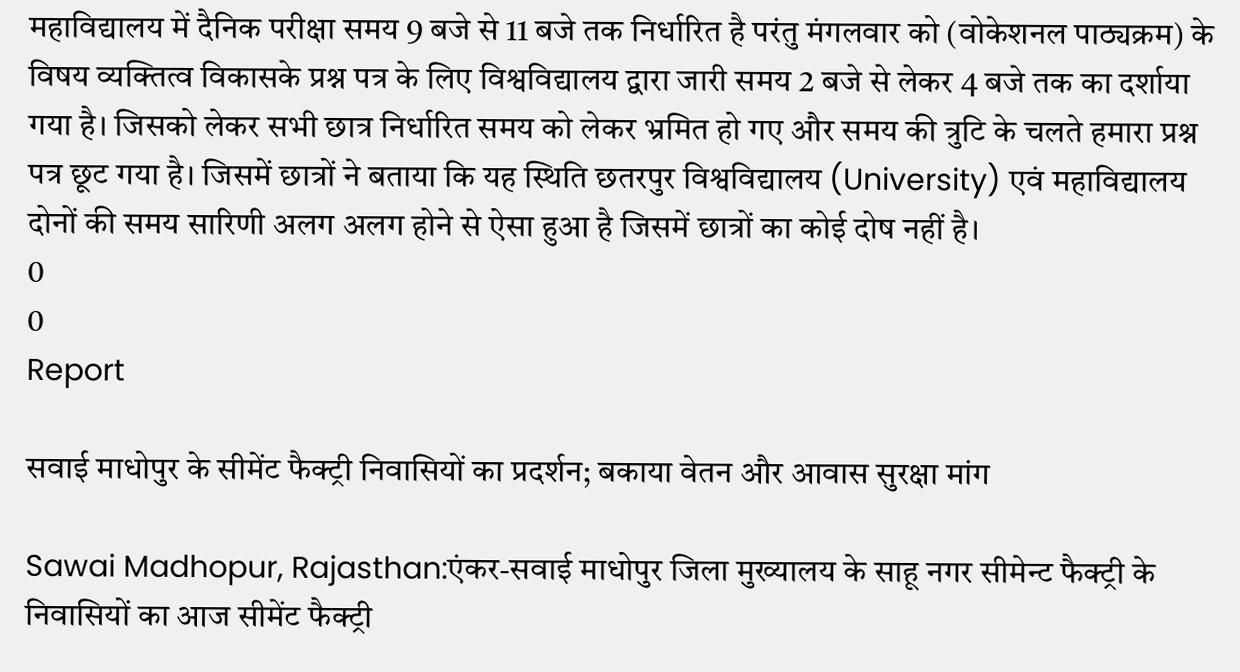महाविद्यालय में दैनिक परीक्षा समय 9 बजे से 11 बजे तक निर्धारित है परंतु मंगलवार को (वोकेशनल पाठ्यक्रम) के विषय व्यक्तित्व विकासके प्रश्न पत्र के लिए विश्वविद्यालय द्वारा जारी समय 2 बजे से लेकर 4 बजे तक का दर्शाया गया है। जिसको लेकर सभी छात्र निर्धारित समय को लेकर भ्रमित हो गए और समय की त्रुटि के चलते हमारा प्रश्न पत्र छूट गया है। जिसमें छात्रों ने बताया कि यह स्थिति छतरपुर विश्वविद्यालय (University) एवं महाविद्यालय दोनों की समय सारिणी अलग अलग होने से ऐसा हुआ है जिसमें छात्रों का कोई दोष नहीं है।
0
0
Report

सवाई माधोपुर के सीमेंट फैक्ट्री निवासियों का प्रदर्शन; बकाया वेतन और आवास सुरक्षा मांग

Sawai Madhopur, Rajasthan:एंकर-सवाई माधोपुर जिला मुख्यालय के साहू नगर सीमेन्ट फैक्ट्री के निवासियों का आज सीमेंट फैक्ट्री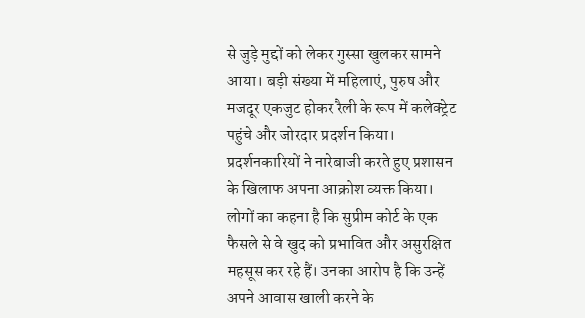से जुड़े मुद्दों को लेकर गुस्सा खुलकर सामने आया। बड़ी संख्या में महिलाएं, पुरुष और मजदूर एकजुट होकर रैली के रूप में कलेक्ट्रेट पहुंचे और जोरदार प्रदर्शन किया। प्रदर्शनकारियों ने नारेबाजी करते हुए प्रशासन के खिलाफ अपना आक्रोश व्यक्त किया। लोगों का कहना है कि सुप्रीम कोर्ट के एक फैसले से वे खुद को प्रभावित और असुरक्षित महसूस कर रहे हैं। उनका आरोप है कि उन्हें अपने आवास खाली करने के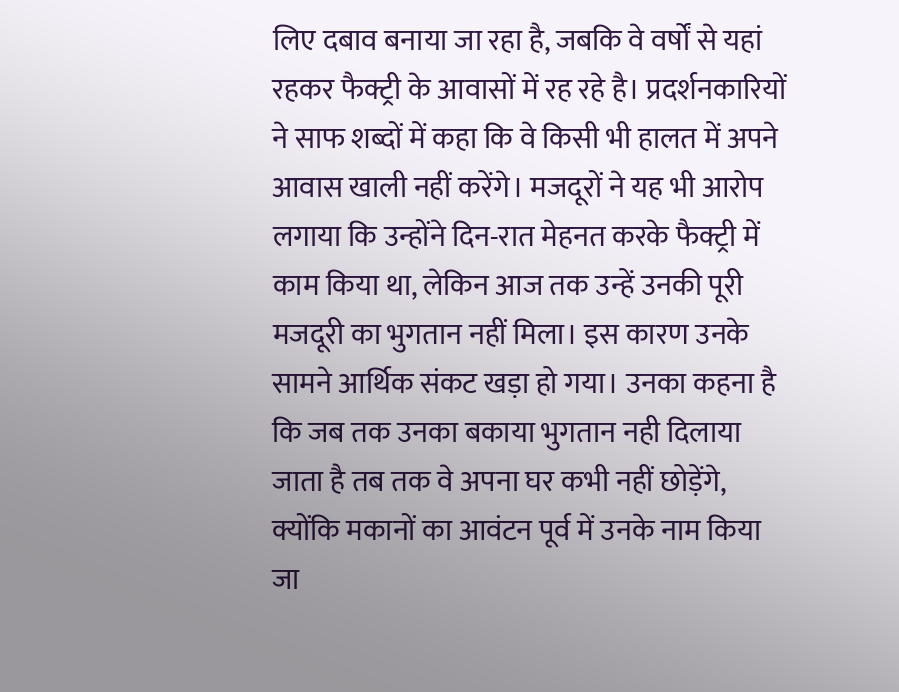लिए दबाव बनाया जा रहा है, जबकि वे वर्षों से यहां रहकर फैक्ट्री के आवासों में रह रहे है। प्रदर्शनकारियों ने साफ शब्दों में कहा कि वे किसी भी हालत में अपने आवास खाली नहीं करेंगे। मजदूरों ने यह भी आरोप लगाया कि उन्होंने दिन-रात मेहनत करके फैक्ट्री में काम किया था, लेकिन आज तक उन्हें उनकी पूरी मजदूरी का भुगतान नहीं मिला। इस कारण उनके सामने आर्थिक संकट खड़ा हो गया। उनका कहना है कि जब तक उनका बकाया भुगतान नही दिलाया जाता है तब तक वे अपना घर कभी नहीं छोड़ेंगे, क्योंकि मकानों का आवंटन पूर्व में उनके नाम किया जा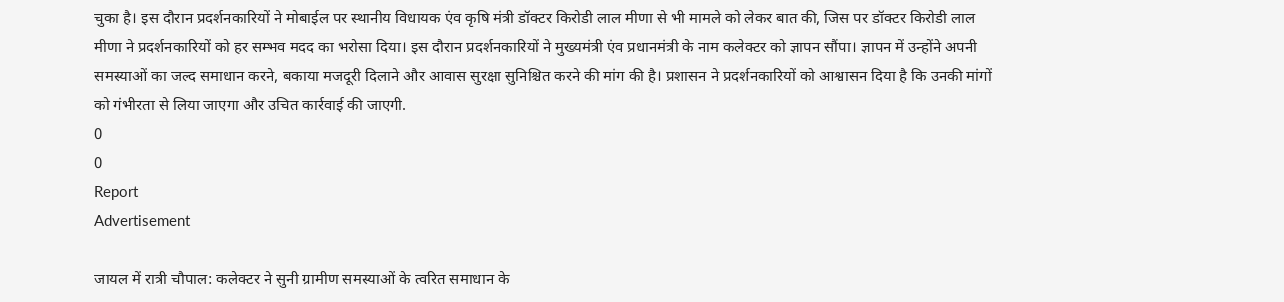चुका है। इस दौरान प्रदर्शनकारियों ने मोबाईल पर स्थानीय विधायक एंव कृषि मंत्री डॉक्टर किरोडी लाल मीणा से भी मामले को लेकर बात की, जिस पर डॉक्टर किरोडी लाल मीणा ने प्रदर्शनकारियों को हर सम्भव मदद का भरोसा दिया। इस दौरान प्रदर्शनकारियों ने मुख्यमंत्री एंव प्रधानमंत्री के नाम कलेक्टर को ज्ञापन सौंपा। ज्ञापन में उन्होंने अपनी समस्याओं का जल्द समाधान करने, बकाया मजदूरी दिलाने और आवास सुरक्षा सुनिश्चित करने की मांग की है। प्रशासन ने प्रदर्शनकारियों को आश्वासन दिया है कि उनकी मांगों को गंभीरता से लिया जाएगा और उचित कार्रवाई की जाएगी.
0
0
Report
Advertisement

जायल में रात्री चौपाल: कलेक्टर ने सुनी ग्रामीण समस्याओं के त्वरित समाधान के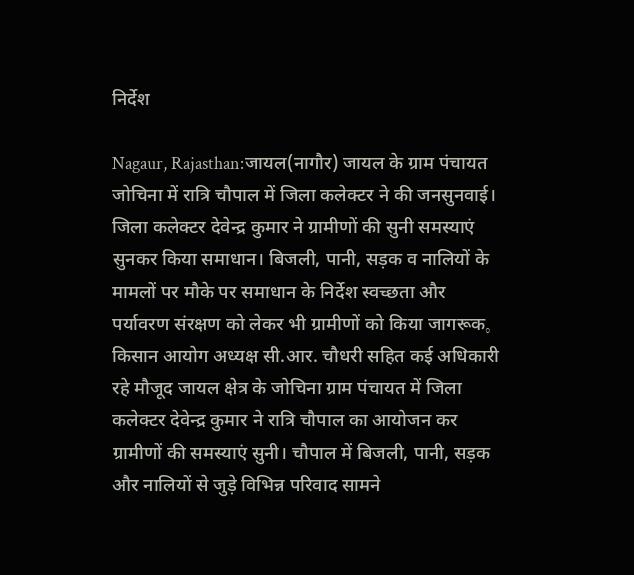निर्देश

Nagaur, Rajasthan:जायल(नागौर) जायल के ग्राम पंचायत जोचिना में रात्रि चौपाल में जिला कलेक्टर ने की जनसुनवाई। जिला कलेक्टर देवेन्द्र कुमार ने ग्रामीणों की सुनी समस्याएं सुनकर किया समाधान। बिजली, पानी, सड़क व नालियों के मामलों पर मौके पर समाधान के निर्देश स्वच्छता और पर्यावरण संरक्षण को लेकर भी ग्रामीणों को किया जागरूक。 किसान आयोग अध्यक्ष सी.आर. चौधरी सहित कई अधिकारी रहे मौजूद जायल क्षेत्र के जोचिना ग्राम पंचायत में जिला कलेक्टर देवेन्द्र कुमार ने रात्रि चौपाल का आयोजन कर ग्रामीणों की समस्याएं सुनी। चौपाल में बिजली, पानी, सड़क और नालियों से जुड़े विभिन्न परिवाद सामने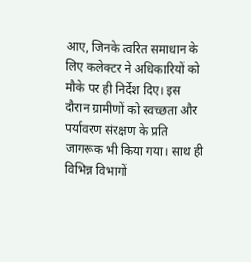आए, जिनके त्वरित समाधान के लिए कलेक्टर ने अधिकारियों को मौके पर ही निर्देश दिए। इस दौरान ग्रामीणों को स्वच्छता और पर्यावरण संरक्षण के प्रति जागरूक भी किया गया। साथ ही विभिन्न विभागों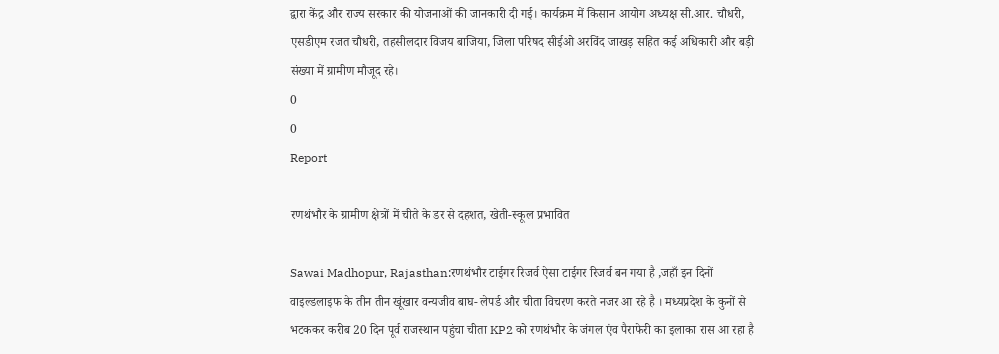द्वारा केंद्र और राज्य सरकार की योजनाओं की जानकारी दी गई। कार्यक्रम में किसान आयोग अध्यक्ष सी.आर. चौधरी, एसडीएम रजत चौधरी, तहसीलदार विजय बाजिया, जिला परिषद सीईओ अरविंद जाखड़ सहित कई अधिकारी और बड़ी संख्या में ग्रामीण मौजूद रहे।
0
0
Report

रणथंभौर के ग्रामीण क्षेत्रों में चीते के डर से दहशत, खेती-स्कूल प्रभावित

Sawai Madhopur, Rajasthan:रणथंभौर टाईगर रिजर्व ऐसा टाईगर रिजर्व बन गया है ,जहाँ इन दिनों वाइल्डलाइफ के तीन तीन खूंखार वन्यजीव बाघ- लेपर्ड और चीता विचरण करते नजर आ रहे है । मध्यप्रदेश के कुनों से भटककर करीब 20 दिन पूर्व राजस्थान पहुंचा चीता KP2 को रणथंभौर के जंगल एंव पैराफेरी का इलाका रास आ रहा है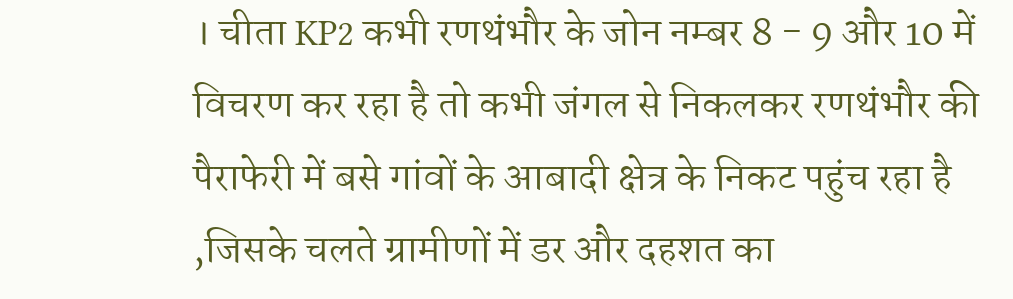। चीता KP2 कभी रणथंभौर के जोन नम्बर 8 - 9 और 10 में विचरण कर रहा है तो कभी जंगल से निकलकर रणथंभौर की पैराफेरी में बसे गांवों के आबादी क्षेत्र के निकट पहुंच रहा है ,जिसके चलते ग्रामीणों में डर और दहशत का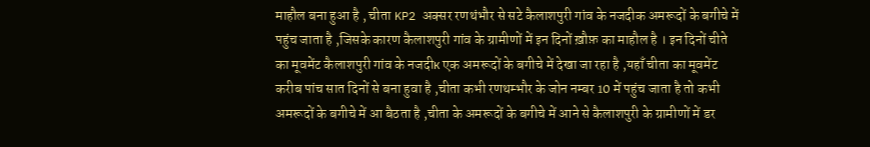माहौल बना हुआ है , चीता KP2 अक्सर रणथंभौर से सटे कैलाशपुरी गांव के नजदीक अमरूदों के बगीचे में पहुंच जाता है ,जिसके कारण कैलाशपुरी गांव के ग्रामीणों में इन दिनों ख़ौफ़ का माहौल है । इन दिनों चीते का मूवमेंट कैलाशपुरी गांव के नजदीк एक अमरूदों के बगीचे में देखा जा रहा है ,यहाँ चीता का मूवमेंट करीब पांच सात दिनों से बना हुवा है ,चीता कभी रणथम्भौर के जोन नम्बर 10 में पहुंच जाता है तो कभी अमरूदों के बगीचे में आ बैठता है ,चीता के अमरूदों के बगीचे में आने से कैलाशपुरी के ग्रामीणों में डर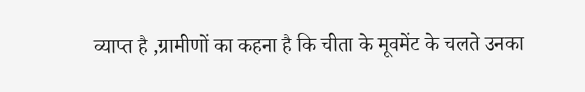व्याप्त है ,ग्रामीणों का कहना है कि चीता के मूवमेंट के चलते उनका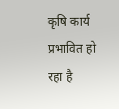कृषि कार्य प्रभावित हो रहा है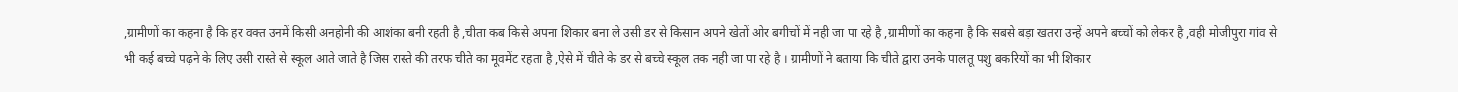,ग्रामीणों का कहना है कि हर वक्त उनमें किसी अनहोनी की आशंका बनी रहती है ,चीता कब किसे अपना शिकार बना ले उसी डर से किसान अपने खेतों ओर बगीचों में नही जा पा रहे है ,ग्रामीणों का कहना है कि सबसे बड़ा खतरा उन्हें अपने बच्चों को लेकर है ,वही मोजीपुरा गांव से भी कई बच्चे पढ़ने के लिए उसी रास्ते से स्कूल आते जाते है जिस रास्ते की तरफ चीते का मूवमेंट रहता है ,ऐसे में चीते के डर से बच्चे स्कूल तक नही जा पा रहे है । ग्रामीणों ने बताया कि चीते द्वारा उनके पालतू पशु बकरियों का भी शिकार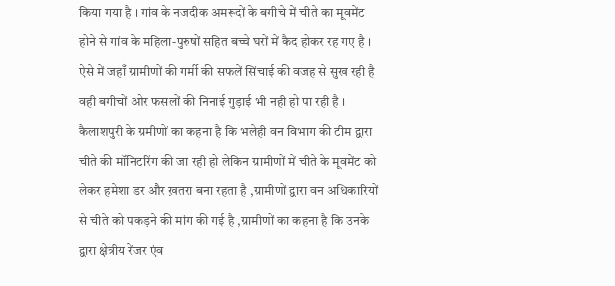किया गया है । गांव के नजदीक अमरूदों के बगीचे में चीते का मूवमेंट होने से गांव के महिला-पुरुषों सहित बच्चे घरों में कैद होकर रह गए है । ऐसे में जहाँ ग्रामीणों की गर्मी की सफलें सिंचाई की वजह से सुख रही है वही बगीचों ओर फसलों की निनाई गुड़ाई भी नही हो पा रही है । कैलाशपुरी के ग्रमीणों का कहना है कि भलेही वन विभाग की टीम द्वारा चीते की मॉनिटरिंग की जा रही हो लेकिन ग्रामीणों में चीते के मूवमेंट को लेकर हमेशा डर और ख़तरा बना रहता है ,ग्रामीणों द्वारा वन अधिकारियों से चीते को पकड़ने की मांग की गई है ,ग्रामीणों का कहना है कि उनके द्वारा क्षेत्रीय रेंजर एंव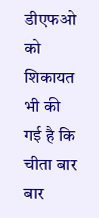डीएफओ को शिकायत भी की गई है कि चीता बार बार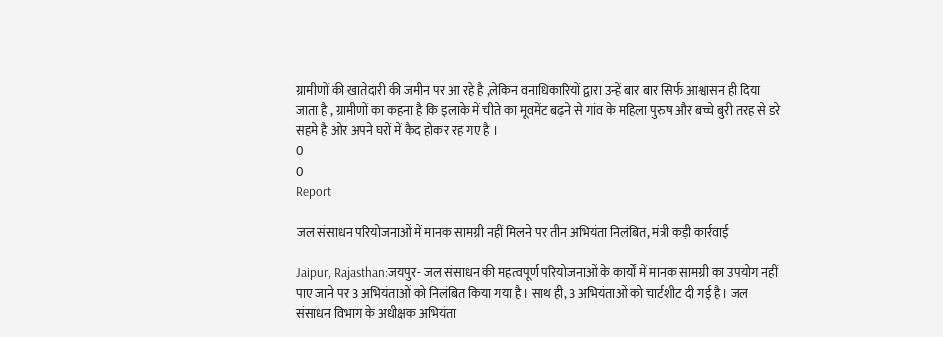ग्रामीणों की खातेदारी की जमीन पर आ रहे है ,लेकिन वनाधिकारियों द्वारा उन्हें बार बार सिर्फ आश्वासन ही दिया जाता है , ग्रामीणों का कहना है कि इलाके में चीते का मूवमेंट बढ़ने से गांव के महिला पुरुष और बच्चे बुरी तरह से डरे सहमे है ओर अपने घरों में कैद होकर रह गए है ।
0
0
Report

जल संसाधन परियोजनाओं में मानक सामग्री नहीं मिलने पर तीन अभियंता निलंबित, मंत्री कड़ी कार्रवाई

Jaipur, Rajasthan:जयपुर- जल संसाधन की महत्वपूर्ण परियोजनाओं के कार्यों में मानक सामग्री का उपयोग नहीं पाए जाने पर 3 अभियंताओं को निलंबित किया गया है। साथ ही, 3 अभियंताओं को चार्टशीट दी गई है। जल संसाधन विभाग के अधीक्षक अभियंता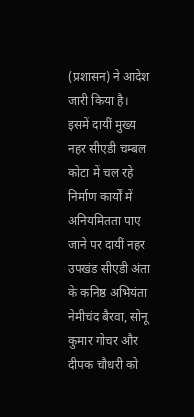(प्रशासन) ने आदेश जारी किया है। इसमें दायीं मुख्य नहर सीएडी चम्बल कोटा में चल रहे निर्माण कार्यों में अनियमितता पाए जाने पर दायीं नहर उपखंड सीएडी अंता के कनिष्ठ अभियंता नेमीचंद बैरवा, सोनू कुमार गोचर और दीपक चौधरी को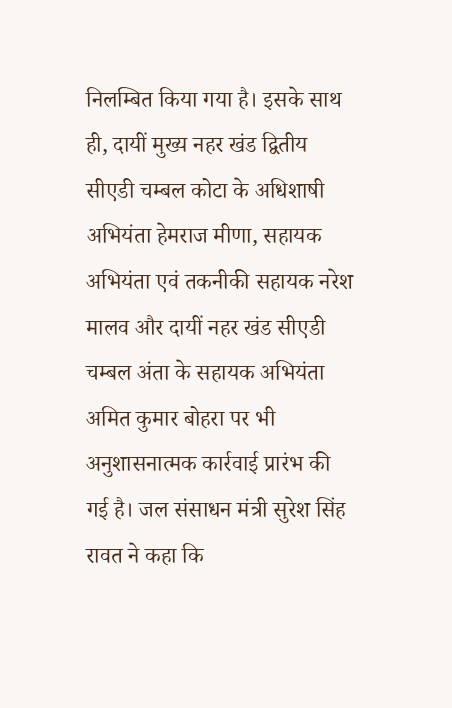निलम्बित किया गया है। इसके साथ ही, दायीं मुख्य नहर खंड द्वितीय सीएडी चम्बल कोटा के अधिशाषी अभियंता हेमराज मीणा, सहायक अभियंता एवं तकनीकी सहायक नरेश मालव और दायीं नहर खंड सीएडी चम्बल अंता के सहायक अभियंता अमित कुमार बोहरा पर भी अनुशासनात्मक कार्रवाई प्रारंभ की गई है। जल संसाधन मंत्री सुरेश सिंह रावत ने कहा कि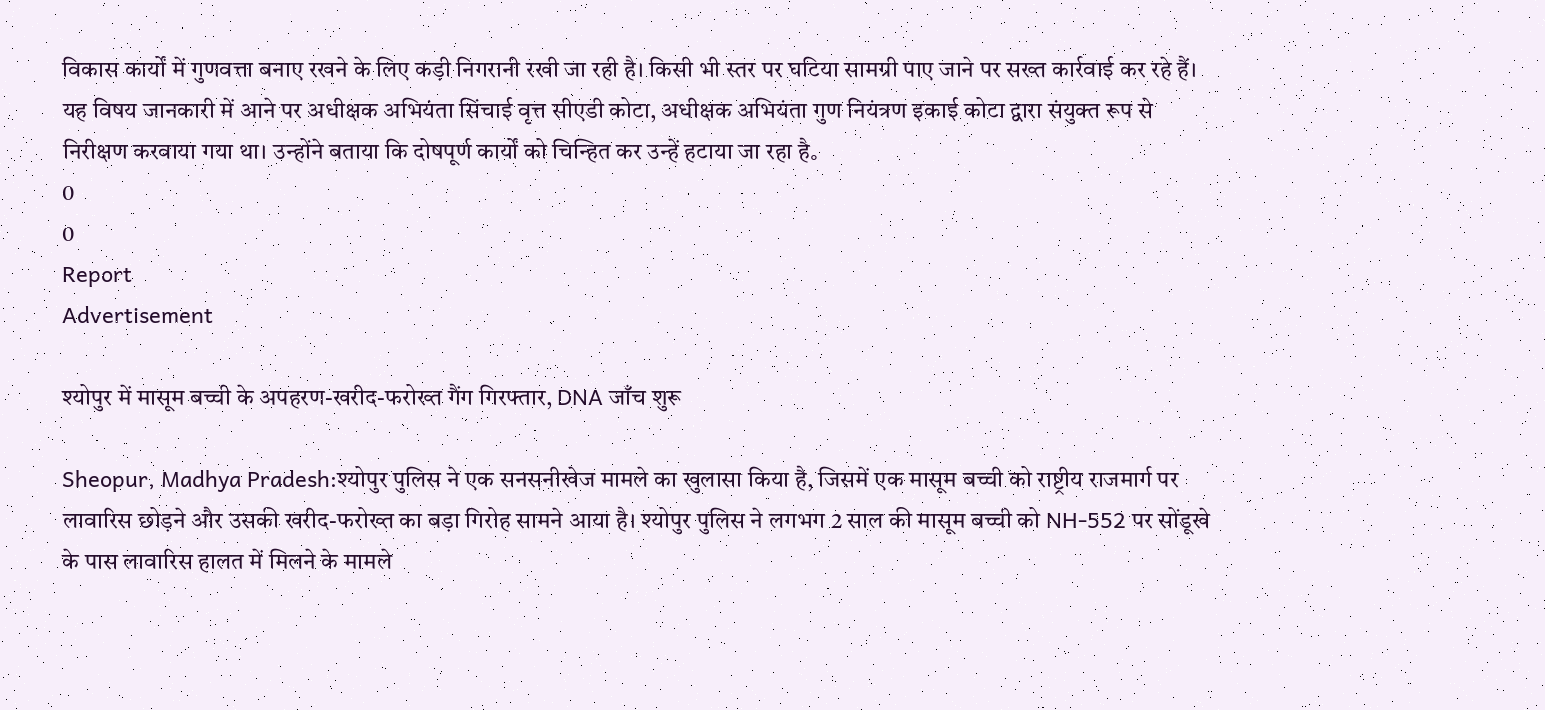विकास कार्यों में गुणवत्ता बनाए रखने के लिए कड़ी निगरानी रखी जा रही है। किसी भी स्तर पर घटिया सामग्री पाए जाने पर सख्त कार्रवाई कर रहे हैं। यह विषय जानकारी में आने पर अधीक्षक अभियंता सिंचाई वृत्त सीएडी कोटा, अधीक्षक अभियंता गुण नियंत्रण इकाई कोटा द्वारा संयुक्त रूप से निरीक्षण करवाया गया था। उन्होंने बताया कि दोषपूर्ण कार्यों को चिन्हित कर उन्हें हटाया जा रहा है。
0
0
Report
Advertisement

श्योपुर में मासूम बच्ची के अपहरण-खरीद-फरोख्त गैंग गिरफ्तार, DNA जाँच शुरू

Sheopur, Madhya Pradesh:श्योपुर पुलिस ने एक सनसनीखेज मामले का खुलासा किया है, जिसमें एक मासूम बच्ची को राष्ट्रीय राजमार्ग पर लावारिस छोड़ने और उसकी खरीद-फरोख्त का बड़ा गिरोह सामने आया है। श्योपुर पुलिस ने लगभग 2 साल की मासूम बच्ची को NH-552 पर सोंडूखे के पास लावारिस हालत में मिलने के मामले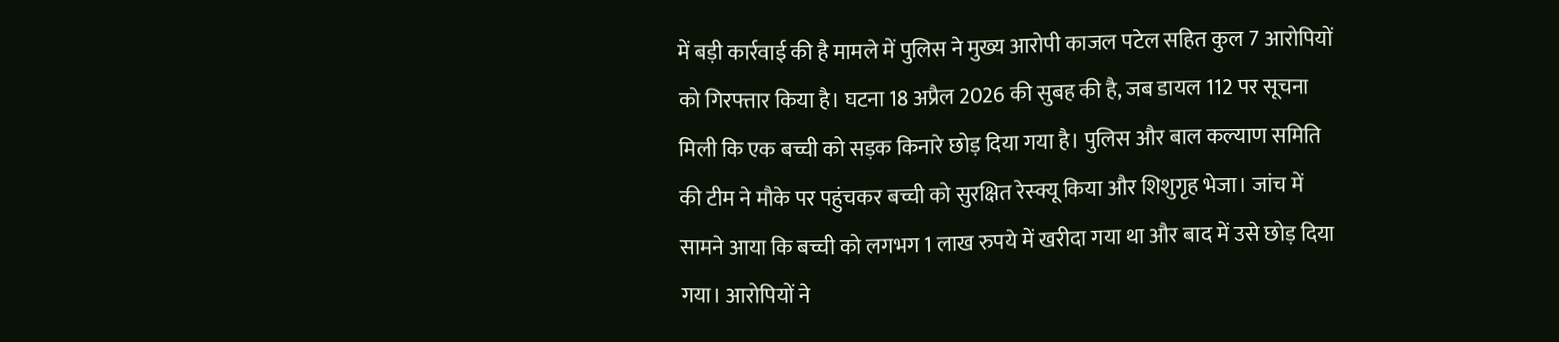में बड़ी कार्रवाई की है मामले में पुलिस ने मुख्य आरोपी काजल पटेल सहित कुल 7 आरोपियों को गिरफ्तार किया है। घटना 18 अप्रैल 2026 की सुबह की है, जब डायल 112 पर सूचना मिली कि एक बच्ची को सड़क किनारे छोड़ दिया गया है। पुलिस और बाल कल्याण समिति की टीम ने मौके पर पहुंचकर बच्ची को सुरक्षित रेस्क्यू किया और शिशुगृह भेजा। जांच में सामने आया कि बच्ची को लगभग 1 लाख रुपये में खरीदा गया था और बाद में उसे छोड़ दिया गया। आरोपियों ने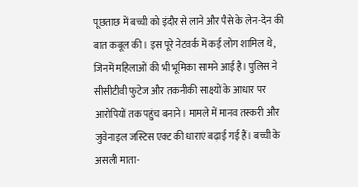पूछताछ में बच्ची को इंदौर से लाने और पैसे के लेन-देन की बात कबूल की। इस पूरे नेटवर्क में कई लोग शामिल थे, जिनमें महिलाओं की भी भूमिका सामने आई है। पुलिस ने सीसीटीवी फुटेज और तकनीकी साक्ष्यों के आधार पर आरोपियों तक पहुंच बनाने। मामले में मानव तस्करी और जुवेनाइल जस्टिस एक्ट की धाराएं बढ़ाई गई हैं। बच्ची के असली माता-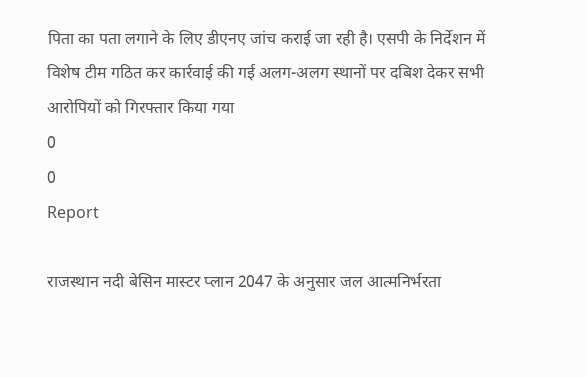पिता का पता लगाने के लिए डीएनए जांच कराई जा रही है। एसपी के निर्देशन में विशेष टीम गठित कर कार्रवाई की गई अलग-अलग स्थानों पर दबिश देकर सभी आरोपियों को गिरफ्तार किया गया
0
0
Report

राजस्थान नदी बेसिन मास्टर प्लान 2047 के अनुसार जल आत्मनिर्भरता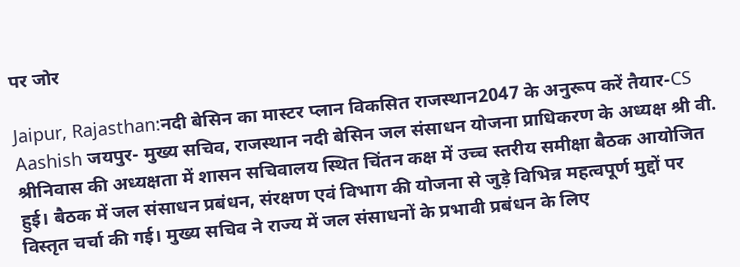पर जोर

Jaipur, Rajasthan:नदी बेसिन का मास्टर प्लान विकसित राजस्थान2047 के अनुरूप करें तैयार-CS Aashish जयपुर- मुख्य सचिव, राजस्थान नदी बेसिन जल संसाधन योजना प्राधिकरण के अध्यक्ष श्री वी. श्रीनिवास की अध्यक्षता में शासन सचिवालय स्थित चिंतन कक्ष में उच्च स्तरीय समीक्षा बैठक आयोजित हुई। बैठक में जल संसाधन प्रबंधन, संरक्षण एवं विभाग की योजना से जुड़े विभिन्न महत्वपूर्ण मुद्दों पर विस्तृत चर्चा की गई। मुख्य सचिव ने राज्य में जल संसाधनों के प्रभावी प्रबंधन के लिए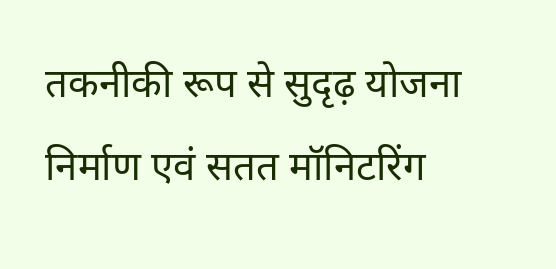तकनीकी रूप से सुदृढ़ योजना निर्माण एवं सतत मॉनिटरिंग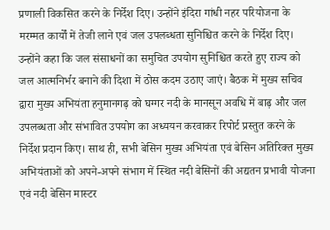प्रणाली विकसित करने के निर्देश दिए। उन्होंने इंदिरा गांधी नहर परियोजना के मरम्मत कार्यों में तेजी लाने एवं जल उपलब्धता सुनिश्चित करने के निर्देश दिए। उन्होंने कहा कि जल संसाधनों का समुचित उपयोग सुनिश्चित करते हुए राज्य को जल आत्मनिर्भर बनाने की दिशा में ठोस कदम उठाए जाएं। बैठक में मुख्य सचिव द्वारा मुख्य अभियंता हनुमानगढ़ को घग्गर नदी के मानसून अवधि में बाढ़ और जल उपलब्धता और संभावित उपयोग का अध्ययन करवाकर रिपोर्ट प्रस्तुत करने के निर्देश प्रदान किए। साथ ही, सभी बेसिन मुख्य अभियंता एवं बेसिन अतिरिक्त मुख्य अभियंताओं को अपने-अपने संभाग में स्थित नदी बेसिनों की अद्यतन प्रभावी योजना एवं नदी बेसिन मास्टर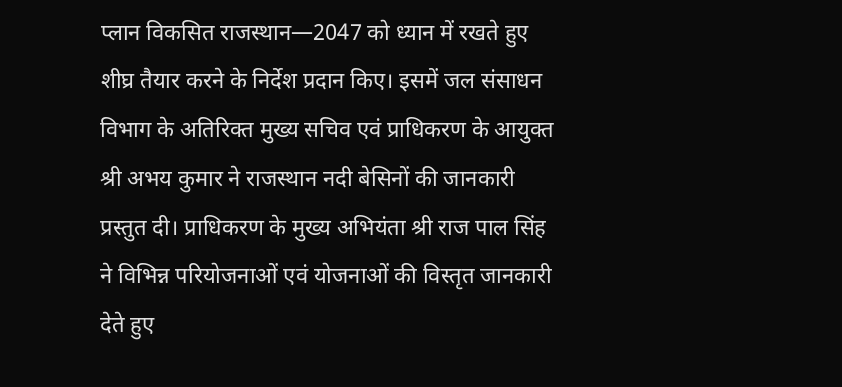प्लान विकसित राजस्थान—2047 को ध्यान में रखते हुए शीघ्र तैयार करने के निर्देश प्रदान किए। इसमें जल संसाधन विभाग के अतिरिक्त मुख्य सचिव एवं प्राधिकरण के आयुक्त श्री अभय कुमार ने राजस्थान नदी बेसिनों की जानकारी प्रस्तुत दी। प्राधिकरण के मुख्य अभियंता श्री राज पाल सिंह ने विभिन्न परियोजनाओं एवं योजनाओं की विस्तृत जानकारी देते हुए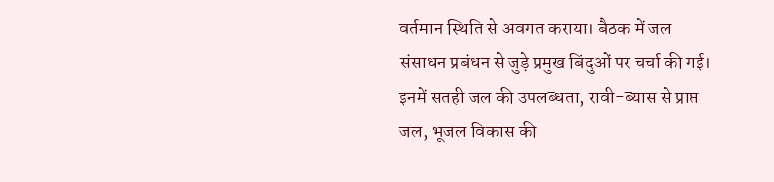वर्तमान स्थिति से अवगत कराया। बैठक में जल संसाधन प्रबंधन से जुड़े प्रमुख बिंदुओं पर चर्चा की गई। इनमें सतही जल की उपलब्धता, रावी-ब्यास से प्राप्त जल, भूजल विकास की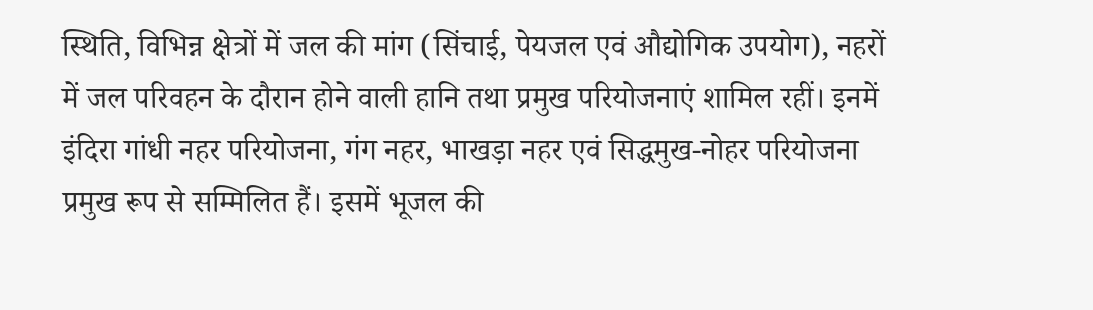स्थिति, विभिन्न क्षेत्रों में जल की मांग (सिंचाई, पेयजल एवं औद्योगिक उपयोग), नहरों में जल परिवहन के दौरान होने वाली हानि तथा प्रमुख परियोजनाएं शामिल रहीं। इनमें इंदिरा गांधी नहर परियोजना, गंग नहर, भाखड़ा नहर एवं सिद्धमुख-नोहर परियोजना प्रमुख रूप से सम्मिलित हैं। इसमें भूजल की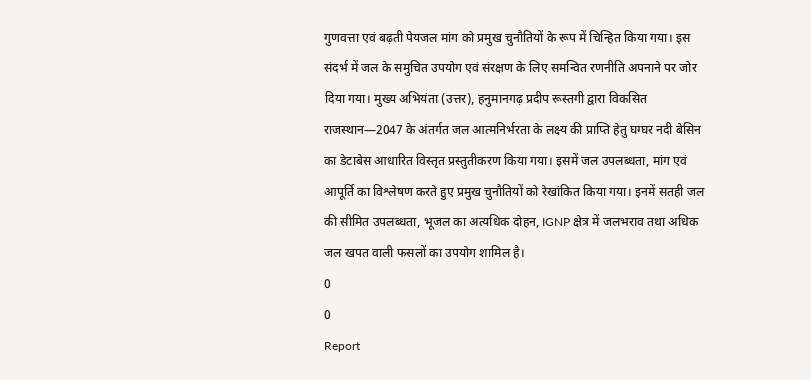गुणवत्ता एवं बढ़ती पेयजल मांग को प्रमुख चुनौतियों के रूप में चिन्हित किया गया। इस संदर्भ में जल के समुचित उपयोग एवं संरक्षण के लिए समन्वित रणनीति अपनाने पर जोर दिया गया। मुख्य अभियंता (उत्तर), हनुमानगढ़ प्रदीप रूस्तगी द्वारा विकसित राजस्थान—2047 के अंतर्गत जल आत्मनिर्भरता के लक्ष्य की प्राप्ति हेतु घग्घर नदी बेसिन का डेटाबेस आधारित विस्तृत प्रस्तुतीकरण किया गया। इसमें जल उपलब्धता, मांग एवं आपूर्ति का विश्लेषण करते हुए प्रमुख चुनौतियों को रेखांकित किया गया। इनमें सतही जल की सीमित उपलब्धता, भूजल का अत्यधिक दोहन, IGNP क्षेत्र में जलभराव तथा अधिक जल खपत वाली फसलों का उपयोग शामिल है।
0
0
Report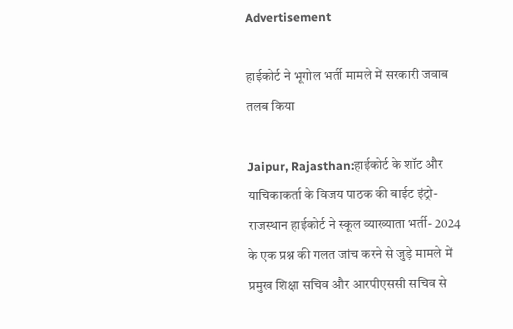Advertisement

हाईकोर्ट ने भूगोल भर्ती मामले में सरकारी जवाब तलब किया

Jaipur, Rajasthan:हाईकोर्ट के शॉट और याचिकाकर्ता के विजय पाठक की बाईट इंट्रो- राजस्थान हाईकोर्ट ने स्कूल व्याख्याता भर्ती- 2024 के एक प्रश्न की गलत जांच करने से जुड़े मामले में प्रमुख शिक्षा सचिव और आरपीएससी सचिव से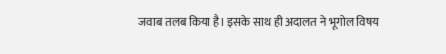जवाब तलब किया है। इसके साथ ही अदालत ने भूगोल विषय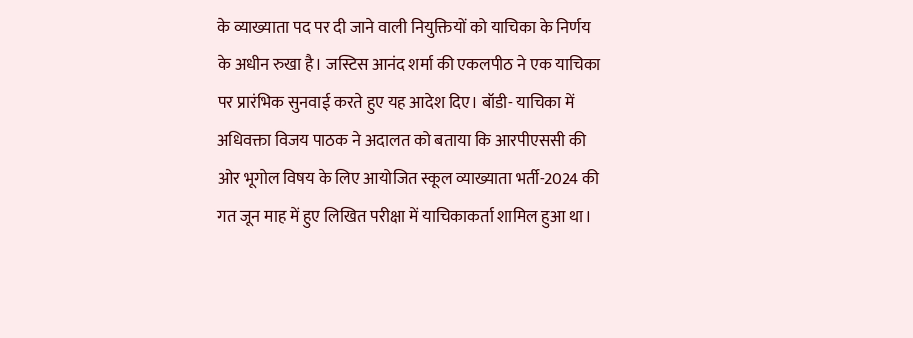के व्याख्याता पद पर दी जाने वाली नियुक्तियों को याचिका के निर्णय के अधीन रुखा है। जस्टिस आनंद शर्मा की एकलपीठ ने एक याचिका पर प्रारंभिक सुनवाई करते हुए यह आदेश दिए। बॉडी- याचिका में अधिवक्ता विजय पाठक ने अदालत को बताया कि आरपीएससी की ओर भूगोल विषय के लिए आयोजित स्कूल व्याख्याता भर्ती-2024 की गत जून माह में हुए लिखित परीक्षा में याचिकाकर्ता शामिल हुआ था।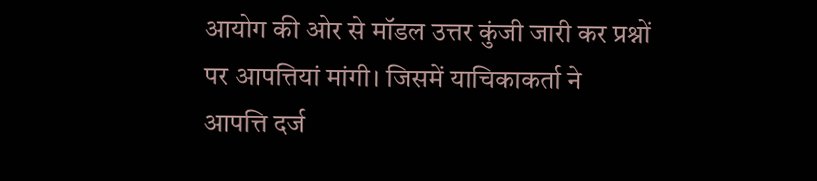आयोग की ओर से मॉडल उत्तर कुंजी जारी कर प्रश्नों पर आपत्तियां मांगी। जिसमें याचिकाकर्ता ने आपत्ति दर्ज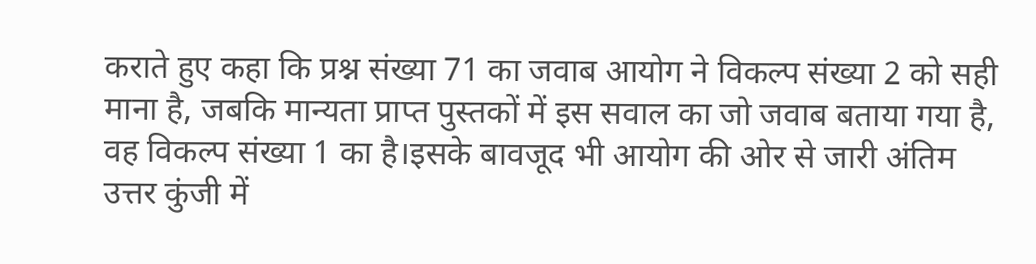कराते हुए कहा कि प्रश्न संख्या 71 का जवाब आयोग ने विकल्प संख्या 2 को सही माना है, जबकि मान्यता प्राप्त पुस्तकों में इस सवाल का जो जवाब बताया गया है, वह विकल्प संख्या 1 का है।इसके बावजूद भी आयोग की ओर से जारी अंतिम उत्तर कुंजी में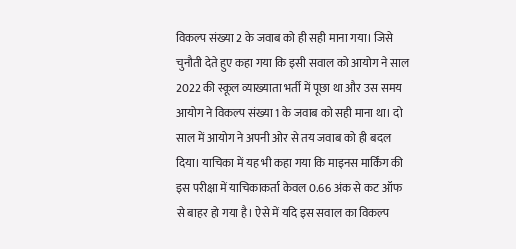विकल्प संख्या 2 के जवाब को ही सही माना गया। जिसे चुनौती देते हुए कहा गया कि इसी सवाल को आयोग ने साल 2022 की स्कूल व्याख्याता भर्ती में पूछा था और उस समय आयोग ने विकल्प संख्या 1 के जवाब को सही माना था। दो साल में आयोग ने अपनी ओर से तय जवाब को ही बदल दिया। याचिका में यह भी कहा गया कि माइनस मार्किंग की इस परीक्षा में याचिकाकर्ता केवल 0.66 अंक से कट ऑफ से बाहर हो गया है। ऐसे में यदि इस सवाल का विकल्प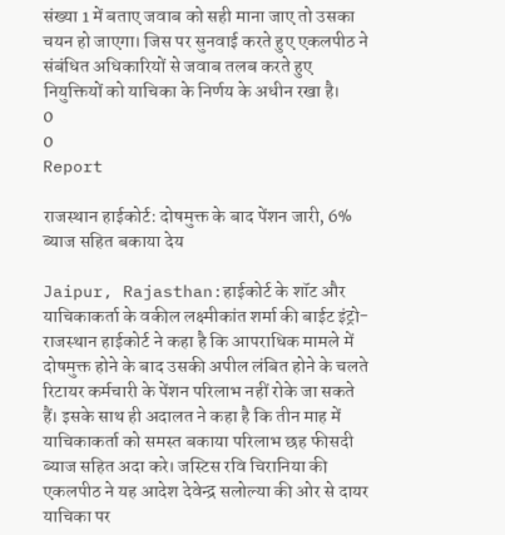संख्या 1 में बताए जवाब को सही माना जाए तो उसका चयन हो जाएगा। जिस पर सुनवाई करते हुए एकलपीठ ने संबंधित अधिकारियों से जवाब तलब करते हुए नियुक्तियों को याचिका के निर्णय के अधीन रखा है।
0
0
Report

राजस्थान हाईकोर्ट: दोषमुक्त के बाद पेंशन जारी, 6% ब्याज सहित बकाया देय

Jaipur, Rajasthan:हाईकोर्ट के शॉट और याचिकाकर्ता के वकील लक्ष्मीकांत शर्मा की बाईट इंट्रो- राजस्थान हाईकोर्ट ने कहा है कि आपराधिक मामले में दोषमुक्त होने के बाद उसकी अपील लंबित होने के चलते रिटायर कर्मचारी के पेंशन परिलाभ नहीं रोके जा सकते हैं। इसके साथ ही अदालत ने कहा है कि तीन माह में याचिकाकर्ता को समस्त बकाया परिलाभ छह फीसदी ब्याज सहित अदा करे। जस्टिस रवि चिरानिया की एकलपीठ ने यह आदेश देवेन्द्र सलोल्या की ओर से दायर याचिका पर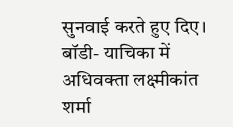सुनवाई करते हुए दिए। बॉडी- याचिका में अधिवक्ता लक्ष्मीकांत शर्मा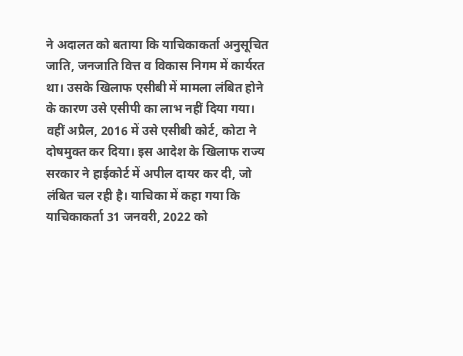ने अदालत को बताया कि याचिकाकर्ता अनुसूचित जाति, जनजाति वित्त व विकास निगम में कार्यरत था। उसके खिलाफ एसीबी में मामला लंबित होने के कारण उसे एसीपी का लाभ नहीं दिया गया। वहीं अप्रैल, 2016 में उसे एसीबी कोर्ट, कोटा ने दोषमुक्त कर दिया। इस आदेश के खिलाफ राज्य सरकार ने हाईकोर्ट में अपील दायर कर दी, जो लंबित चल रही है। याचिका में कहा गया कि याचिकाकर्ता 31 जनवरी, 2022 को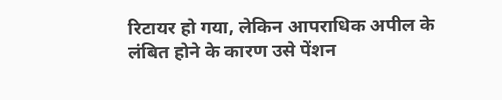रिटायर हो गया, लेकिन आपराधिक अपील के लंबित होने के कारण उसे पेंशन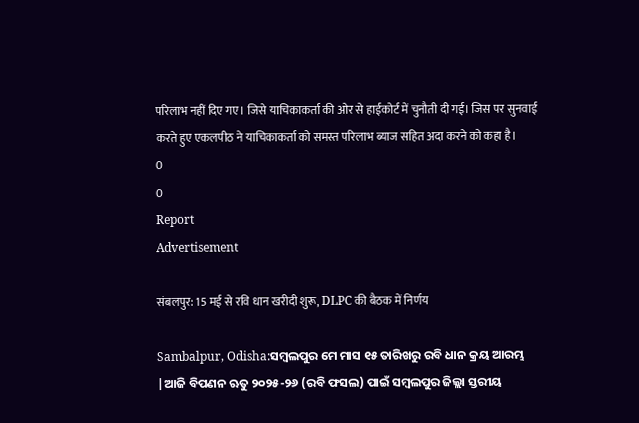परिलाभ नहीं दिए गए। जिसे याचिकाकर्ता की ओर से हाईकोर्ट में चुनौती दी गई। जिस पर सुनवाई करते हुए एकलपीठ ने याचिकाकर्ता को समस्त परिलाभ ब्याज सहित अदा करने को कहा है।
0
0
Report
Advertisement

संबलपुर: 15 मई से रवि धान खरीदी शुरू, DLPC की बैठक में निर्णय

Sambalpur, Odisha:ସମ୍ବଲପୁର ମେ ମାସ ୧୫ ତାରିଖରୁ ରବି ଧାନ କ୍ରୟ ଆରମ୍ଭ |ଆଜି ବିପଣନ ଋତୁ ୨୦୨୫-୨୬ (ରବି ଫସଲ) ପାଇଁ ସମ୍ବଲପୁର ଜିଲ୍ଲା ସ୍ତରୀୟ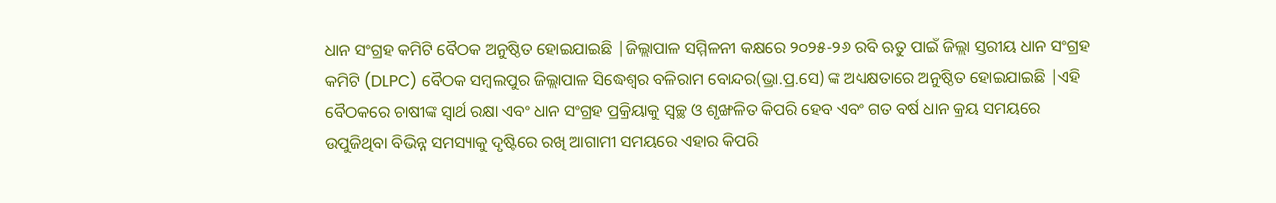ଧାନ ସଂଗ୍ରହ କମିଟି ବୈଠକ ଅନୁଷ୍ଠିତ ହୋଇଯାଇଛି |ଜିଲ୍ଲାପାଳ ସମ୍ମିଳନୀ କକ୍ଷରେ ୨୦୨୫-୨୬ ରବି ଋତୁ ପାଇଁ ଜିଲ୍ଲା ସ୍ତରୀୟ ଧାନ ସଂଗ୍ରହ କମିଟି (DLPC) ବୈଠକ ସମ୍ବଲପୁର ଜିଲ୍ଲାପାଳ ସିଦ୍ଧେଶ୍ଵର ବଳିରାମ ବୋନ୍ଦର(ଭ୍ରା.ପ୍ର.ସେ) ଙ୍କ ଅଧ୍ୟକ୍ଷତାରେ ଅନୁଷ୍ଠିତ ହୋଇଯାଇଛି |ଏହି ବୈଠକରେ ଚାଷୀଙ୍କ ସ୍ୱାର୍ଥ ରକ୍ଷା ଏବଂ ଧାନ ସଂଗ୍ରହ ପ୍ରକ୍ରିୟାକୁ ସ୍ୱଚ୍ଛ ଓ ଶୃଙ୍ଖଳିତ କିପରି ହେବ ଏବଂ ଗତ ବର୍ଷ ଧାନ କ୍ରୟ ସମୟରେ ଉପୁଜିଥିବା ବିଭିନ୍ନ ସମସ୍ୟାକୁ ଦୃଷ୍ଟିରେ ରଖି ଆଗାମୀ ସମୟରେ ଏହାର କିପରି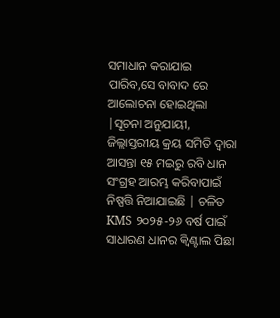ସମାଧାନ କରାଯାଇ ପାରିବ,ସେ ବାବାଦ ରେ ଆଲୋଚନା ହୋଇଥିଲା |ସୂଚନା ଅନୁଯାୟୀ, ଜିଲ୍ଲାସ୍ତରୀୟ କ୍ରୟ ସମିତି ଦ୍ୱାରା ଆସନ୍ତା ୧୫ ମଇରୁ ରବି ଧାନ ସଂଗ୍ରହ ଆରମ୍ଭ କରିବାପାଇଁ ନିଷ୍ପତ୍ତି ନିଆଯାଇଛି | ଚଳିତ KMS ୨୦୨୫-୨୬ ବର୍ଷ ପାଇଁ ସାଧାରଣ ଧାନର କ୍ୱିଣ୍ଟାଲ ପିଛା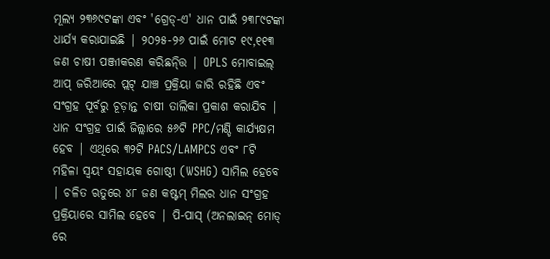ମୂଲ୍ୟ ୨୩୬୯ଟଙ୍କା ଏବଂ 'ଗ୍ରେଡ୍-ଏ' ଧାନ ପାଇଁ ୨୩୮୯ଟଙ୍କା ଧାର୍ଯ୍ୟ କରାଯାଇଛି | ୨୦୨୫-୨୬ ପାଇଁ ମୋଟ ୧୯,୧୧୩ ଜଣ ଚାଷୀ ପଞ୍ଜୀକରଣ କରିଛନ୍ତ୍ତି | OPLS ମୋବାଇଲ୍ ଆପ୍ ଜରିଆରେ ପ୍ଲଟ୍ ଯାଞ୍ଚ ପ୍ରକ୍ରିୟା ଜାରି ରହିଛି ଏବଂ ସଂଗ୍ରହ ପୂର୍ବରୁ ଚୂଡ଼ାନ୍ତ ଚାଷୀ ତାଲିକା ପ୍ରକାଶ କରାଯିବ | ଧାନ ସଂଗ୍ରହ ପାଇଁ ଜିଲ୍ଲାରେ ୫୬ଟି PPC/ମଣ୍ଡି କାର୍ଯ୍ୟକ୍ଷମ ହେବ | ଏଥିରେ ୩୨ଟି PACS/LAMPCS ଏବଂ ୮ଟି ମହିଳା ସ୍ୱୟଂ ସହାୟକ ଗୋଷ୍ଠୀ (WSHG) ସାମିଲ ହେବେ | ଚଳିତ ଋତୁରେ ୪୮ ଜଣ କଷ୍ଟମ୍ ମିଲର ଧାନ ସଂଗ୍ରହ ପ୍ରକ୍ରିୟାରେ ସାମିଲ ହେବେ | ପି-ପାସ୍ (ଅନଲାଇନ୍ ମୋଡ୍ ରେ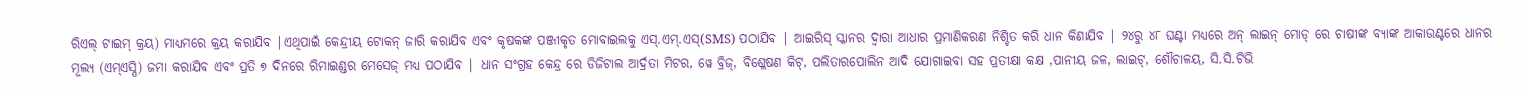ରିଏଲ୍ ଟାଇମ୍ କ୍ରୟ) ମାଧ୍ୟମରେ କ୍ରୟ କରାଯିବ |ଏଥିପାଇଁ କେନ୍ଦ୍ରୀୟ ଟୋକନ୍ ଜାରି କରାଯିବ ଏବଂ କୃଷକଙ୍କ ପଞ୍ଜୀକୃତ ମୋବାଇଲକୁ ଏସ୍.ଏମ୍.ଏସ୍(SMS) ପଠାଯିବ | ଆଇରିସ୍ ସ୍କାନର ଦ୍ୱାରା ଆଧାର ପ୍ରମାଣିକରଣ ନିଶ୍ଚିତ କରି ଧାନ କିଣାଯିବ | ୨୪ରୁ ୪୮ ଘଣ୍ଟା ମଧ୍ୟରେ ଅନ୍ ଲାଇନ୍ ମୋଡ୍ ରେ ଚାଷୀଙ୍କ ବ୍ୟାଙ୍କ ଆକାଉଣ୍ଟରେ ଧାନର ମୂଲ୍ୟ (ଏମ୍ଏସ୍ପି) ଜମା କରାଯିବ ଏବଂ ପ୍ରତି ୭ ଦିନରେ ରିମାଇଣ୍ଡର ମେସେଜ୍ ମଧ୍ୟ ପଠାଯିବ | ଧାନ ସଂଗ୍ରହ କେନ୍ଦ୍ର ରେ ଡିଜିଟାଲ ଆର୍ଦ୍ରତା ମିଟର, ୱେ ବ୍ରିଜ୍, ବିଶ୍ଳେଷଣ କିଟ୍, ପଲିତାରପୋଲିନ ଆଦି ଯୋଗାଇବା ସହ ପ୍ରତୀକ୍ଷା କକ୍ଷ ,ପାନୀୟ ଜଳ, ଲାଇଟ୍, ଶୌଚାଳୟ, ସି.ସି.ଟିଭି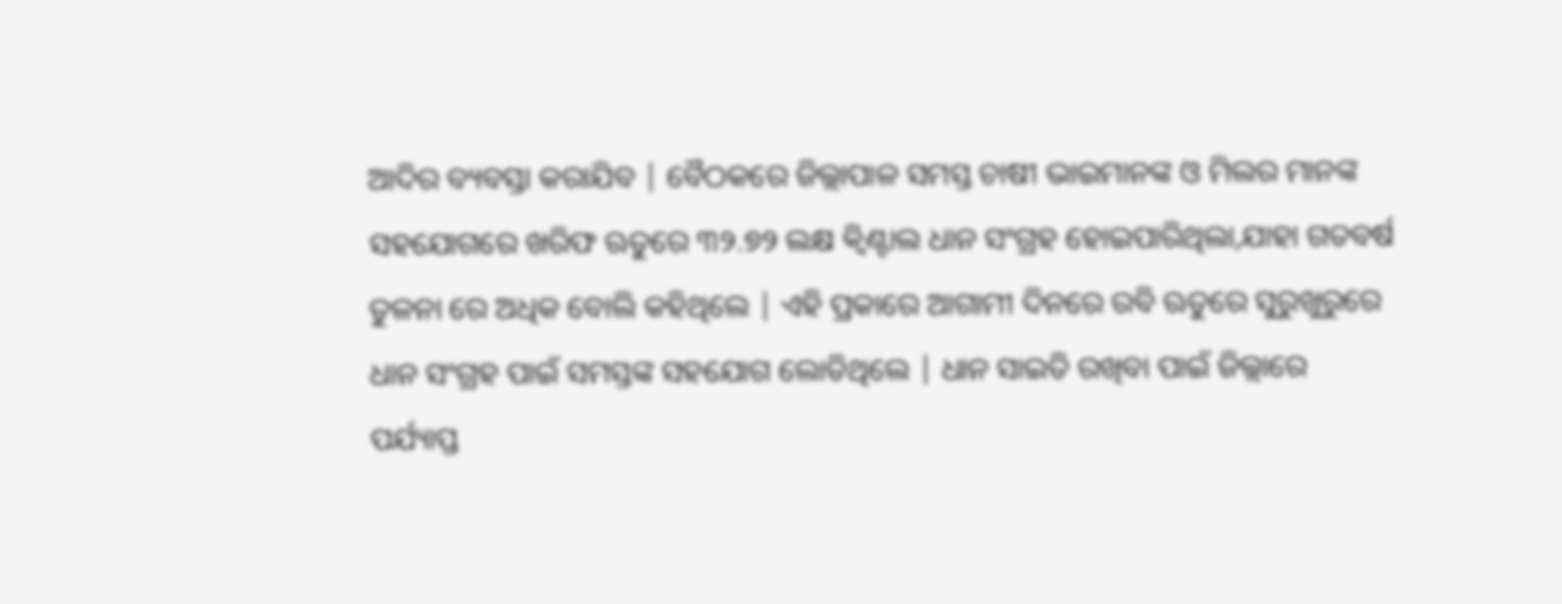ଆଦିର ବ୍ୟବସ୍ତା କରାଯିବ | ବୈଠକରେ ଜିଲ୍ଲାପାଳ ସମସ୍ତ ଚାଷୀ ଭାଇମାନଙ୍କ ଓ ମିଲର ମାନଙ୍କ ସହଯୋଗରେ ଖରିଫ ଋତୁରେ ୩୨.୭୨ ଲକ୍ଷ କ୍ଵିଣ୍ଟାଲ ଧାନ ସଂଗ୍ରହ ହୋଇପାରିଥିଲା,ଯାହା ଗତବର୍ଷ ତୁଳନା ରେ ଅଧିକ ବୋଲି କହିଥିଲେ | ଏହି ପ୍ରକାରେ ଆଗାମୀ ଦିନରେ ରବି ଋତୁରେ ସୁରୁଖୁରୁରେ ଧାନ ସଂଗ୍ରହ ପାଇଁ ସମସ୍ତଙ୍କ ସହଯୋଗ ଲୋଡିଥିଲେ | ଧାନ ସାଇତି ରଖିବା ପାଇଁ ଜିଲ୍ଲାରେ ପର୍ଯ୍ୟାପ୍ତ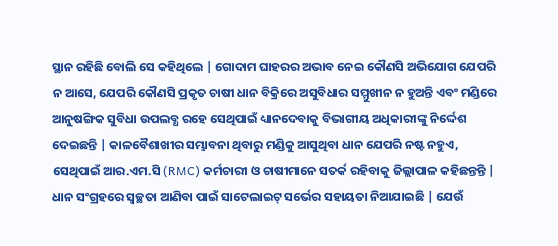ସ୍ଥାନ ରହିଛି ବୋଲି ସେ କହିଥିଲେ | ଗୋଦାମ ଘାହରର ଅଭାବ ନେଇ କୌଣସି ଅଭିଯୋଗ ଯେପରି ନ ଆସେ, ଯେପରି କୌଣସି ପ୍ରକୃତ ଚାଷୀ ଧାନ ବିକ୍ରିରେ ଅସୁବିଧାର ସମ୍ମୁଖୀନ ନ ହୁଅନ୍ତି ଏବଂ ମଣ୍ଡିରେ ଆନୁଷଙ୍ଗିକ ସୁବିଧା ଉପଲବ୍ଧ ରହେ ସେଥିପାଇଁ ଧ୍ୟାନଦେବାକୁ ବିଭାଗୀୟ ଅଧିକାରୀଙ୍କୁ ନିର୍ଦ୍ଦେଶ ଦେଇଛନ୍ତି | କାଳବୈଶାଖୀର ସମ୍ଭାବନା ଥିବାରୁ ମଣ୍ଡିକୁ ଆସୁଥିବା ଧାନ ଯେପରି ନଷ୍ଟ ନହୁଏ, ସେଥିପାଇଁ ଆର.ଏମ.ସି (RMC) କର୍ମଚାରୀ ଓ ଚାଷୀମାନେ ସତର୍କ ରହିବାକୁ ଜିଲ୍ଲାପାଳ କହିଛନ୍ତନ୍ତି | ଧାନ ସଂଗ୍ରହରେ ସ୍ୱଚ୍ଛତା ଆଣିବା ପାଇଁ ସାଟେଲାଇଟ୍ ସର୍ଭେର ସହାୟତା ନିଆଯାଇଛି | ଯେଉଁ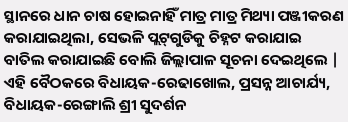ସ୍ଥାନରେ ଧାନ ଚାଷ ହୋଇନାହିଁ ମାତ୍ର ମାତ୍ର ମିଥ୍ୟା ପଞ୍ଜୀକରଣ କରାଯାଇଥିଲା, ସେଭଳି ପ୍ଲଟ୍‌ଗୁଡିକୁ ଚିହ୍ନଟ କରାଯାଇ ବାତିଲ କରାଯାଇଛି ବୋଲି ଜିଲ୍ଲାପାଳ ସୂଚନା ଦେଇଥିଲେ | ଏହି ବୈଠକରେ ବିଧାୟକ-ରେଢାଖୋଲ, ପ୍ରସନ୍ନ ଆଚାର୍ଯ୍ୟ, ବିଧାୟକ-ରେଙ୍ଗାଲି ଶ୍ରୀ ସୁଦର୍ଶନ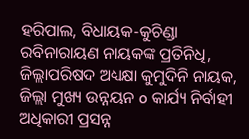ହରିପାଲ, ବିଧାୟକ-କୁଚିଣ୍ଡା ରବିନାରାୟଣ ନାୟକଙ୍କ ପ୍ରତିନିଧି, ଜିଲ୍ଲାପରିଷଦ ଅଧ୍ୟକ୍ଷା କୁମୁଦିନି ନାୟକ, ଜିଲ୍ଲା ମୁଖ୍ୟ ଉନ୍ନୟନ o କାର୍ଯ୍ୟ ନିର୍ବାହୀ ଅଧିକାରୀ ପ୍ରସନ୍ନ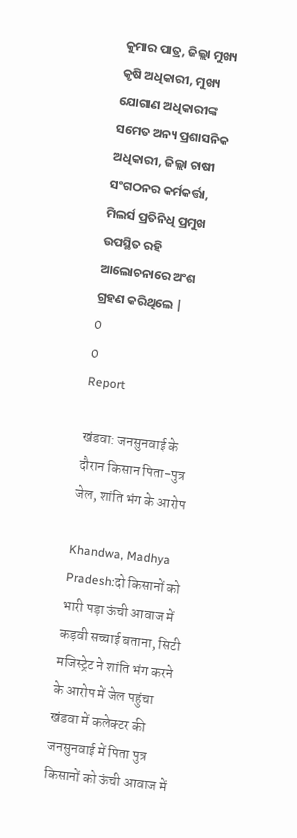କୁମାର ପାତ୍ର, ଜିଲ୍ଲା ମୁଖ୍ୟ କୃଷି ଅଧିକାରୀ, ମୁଖ୍ୟ ଯୋଗାଣ ଅଧିକାରୀଙ୍କ ସମେତ ଅନ୍ୟ ପ୍ରଶାସନିକ ଅଧିକାରୀ, ଜିଲ୍ଲା ଚାଷୀ ସଂଗଠନର କର୍ମକର୍ତ୍ତା, ମିଲର୍ସ ପ୍ରତିନିଧି ପ୍ରମୁଖ ଉପସ୍ଥିତ ରହି ଆଲୋଚନାରେ ଅଂଶ ଗ୍ରହଣ କରିଥିଲେ |
0
0
Report

खंडवा: जनसुनवाई के दौरान किसान पिता-पुत्र जेल, शांति भंग के आरोप

Khandwa, Madhya Pradesh:दो किसानों को भारी पड़ा ऊंची आवाज में कड़वी सच्चाई बताना, सिटी मजिस्ट्रेट ने शांति भंग करने के आरोप में जेल पहुंचा खंडवा में कलेक्टर की जनसुनवाई में पिता पुत्र किसानों को ऊंची आवाज में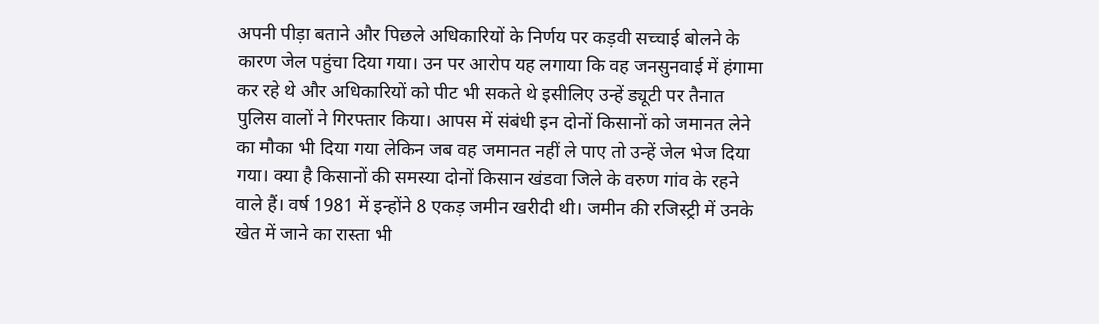अपनी पीड़ा बताने और पिछले अधिकारियों के निर्णय पर कड़वी सच्चाई बोलने के कारण जेल पहुंचा दिया गया। उन पर आरोप यह लगाया कि वह जनसुनवाई में हंगामा कर रहे थे और अधिकारियों को पीट भी सकते थे इसीलिए उन्हें ड्यूटी पर तैनात पुलिस वालों ने गिरफ्तार किया। आपस में संबंधी इन दोनों किसानों को जमानत लेने का मौका भी दिया गया लेकिन जब वह जमानत नहीं ले पाए तो उन्हें जेल भेज दिया गया। क्या है किसानों की समस्या दोनों किसान खंडवा जिले के वरुण गांव के रहने वाले हैं। वर्ष 1981 में इन्होंने 8 एकड़ जमीन खरीदी थी। जमीन की रजिस्ट्री में उनके खेत में जाने का रास्ता भी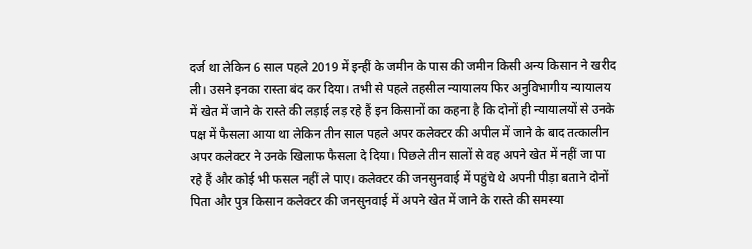दर्ज था लेकिन 6 साल पहले 2019 में इन्हीं के जमीन के पास की जमीन किसी अन्य किसान ने खरीद ली। उसने इनका रास्ता बंद कर दिया। तभी से पहले तहसील न्यायालय फिर अनुविभागीय न्यायालय में खेत में जाने के रास्ते की लड़ाई लड़ रहे हैं इन किसानों का कहना है कि दोनों ही न्यायालयों से उनके पक्ष में फैसला आया था लेकिन तीन साल पहले अपर कलेक्टर की अपील में जाने के बाद तत्कालीन अपर कलेक्टर ने उनके खिलाफ फैसला दे दिया। पिछले तीन सालों से वह अपने खेत में नहीं जा पा रहे हैं और कोई भी फसल नहीं ले पाए। कलेक्टर की जनसुनवाई में पहुंचे थे अपनी पीड़ा बताने दोनों पिता और पुत्र किसान कलेक्टर की जनसुनवाई में अपने खेत में जाने के रास्ते की समस्या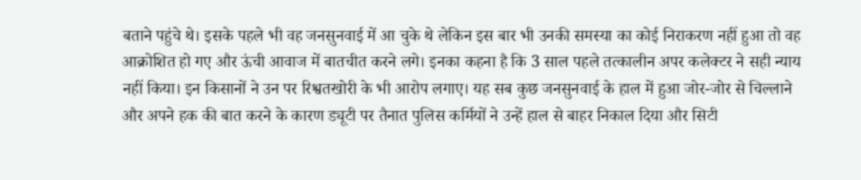बताने पहुंचे थे। इसके पहले भी वह जनसुनवाई में आ चुके थे लेकिन इस बार भी उनकी समस्या का कोई निराकरण नहीं हुआ तो वह आक्रोशित हो गए और ऊंची आवाज में बातचीत करने लगे। इनका कहना है कि 3 साल पहले तत्कालीन अपर कलेक्टर ने सही न्याय नहीं किया। इन किसानों ने उन पर रिश्वतखोरी के भी आरोप लगाए। यह सब कुछ जनसुनवाई के हाल में हुआ जोर-जोर से चिल्लाने और अपने हक की बात करने के कारण ड्यूटी पर तैनात पुलिस कर्मियों ने उन्हें हाल से बाहर निकाल दिया और सिटी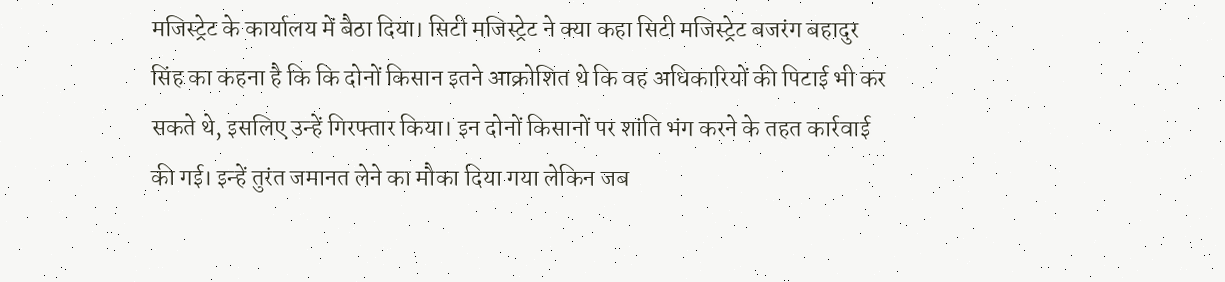मजिस्ट्रेट के कार्यालय में बैठा दिया। सिटी मजिस्ट्रेट ने क्या कहा सिटी मजिस्ट्रेट बजरंग बहादुर सिंह का कहना है कि कि दोनों किसान इतने आक्रोशित थे कि वह अधिकारियों की पिटाई भी कर सकते थे, इसलिए उन्हें गिरफ्तार किया। इन दोनों किसानों पर शांति भंग करने के तहत कार्रवाई की गई। इन्हें तुरंत जमानत लेने का मौका दिया गया लेकिन जब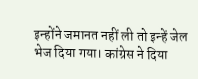इन्होंने जमानत नहीं ली तो इन्हें जेल भेज दिया गया। कांग्रेस ने दिया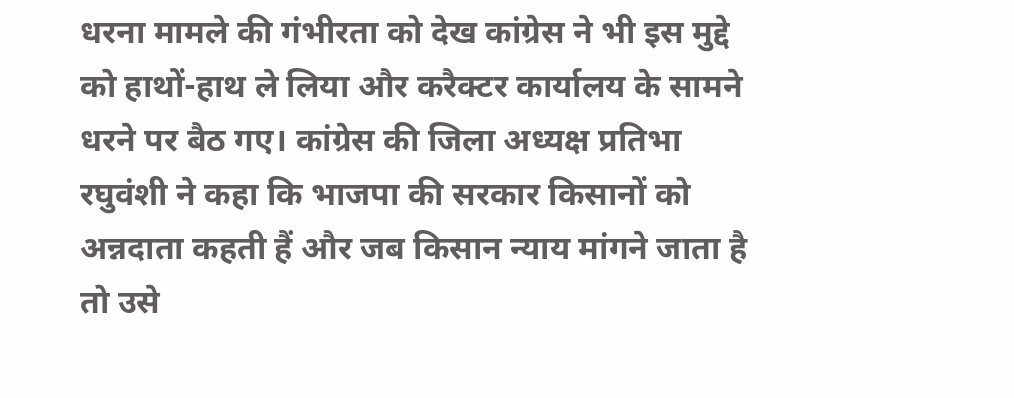धरना मामले की गंभीरता को देख कांग्रेस ने भी इस मुद्दे को हाथों-हाथ ले लिया और करैक्टर कार्यालय के सामने धरने पर बैठ गए। कांग्रेस की जिला अध्यक्ष प्रतिभा रघुवंशी ने कहा कि भाजपा की सरकार किसानों को अन्नदाता कहती हैं और जब किसान न्याय मांगने जाता है तो उसे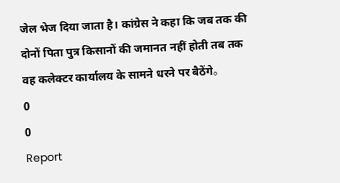जेल भेज दिया जाता है। कांग्रेस ने कहा कि जब तक की दोनों पिता पुत्र किसानों की जमानत नहीं होती तब तक वह कलेक्टर कार्यालय के सामने धरने पर बैठेंगे。
0
0
Report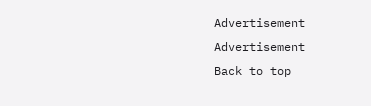Advertisement
Advertisement
Back to top